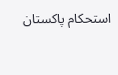استحکام پاکستان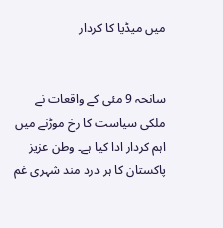میں میڈیا کا کردار


سانحہ 9 مئی کے واقعات نے ملکی سیاست کا رخ موڑنے میں اہم کردار ادا کیا ہے۔ وطن عزیز پاکستان کا ہر درد مند شہری غم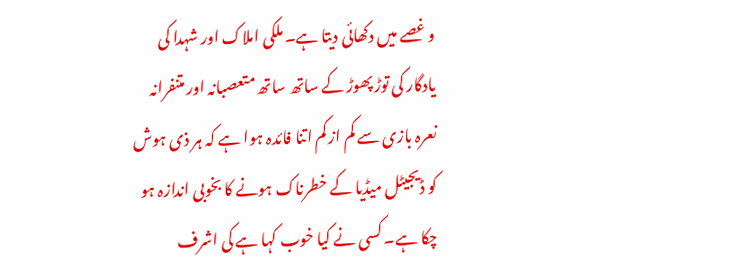و غصے میں دکھائی دیتا ہے۔ ملکی املاک اور شہدا کی یادگار کی توڑ پھوڑ کے ساتھ ساتھ متعصبانہ اور متنفرانہ نعرہ بازی سے کم از کم اتنا فائدہ ہوا ہے کہ ہر ذی ہوش کو ڈیجیٹل میڈیا کے خطرناک ہونے کا بخوبی اندازہ ہو چکا ہے۔ کسی نے کیا خوب کہا ہے کی اشرف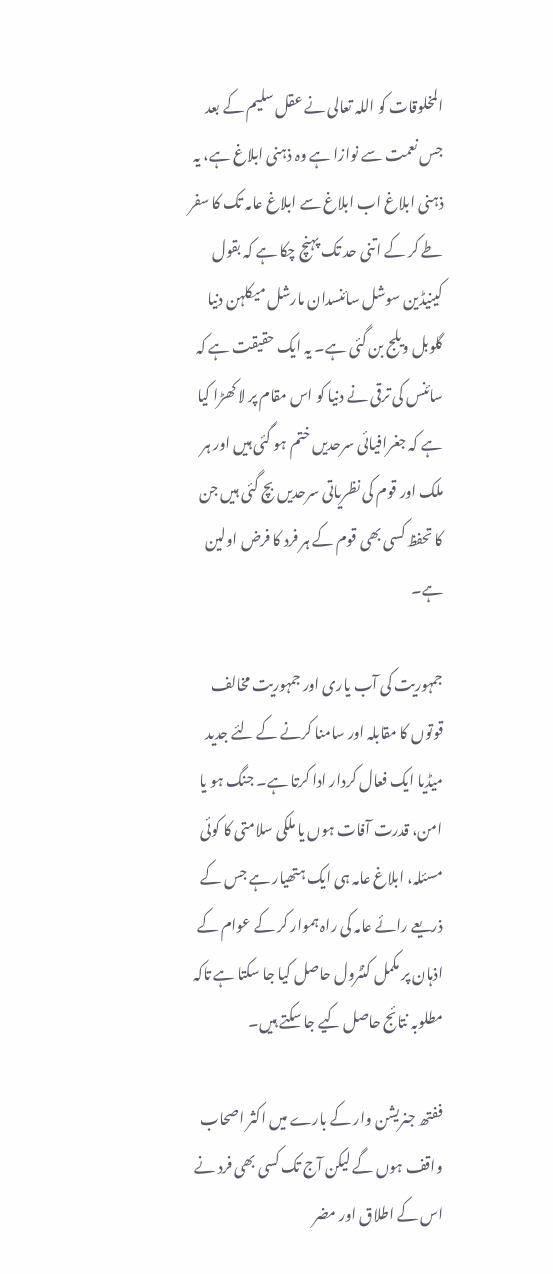المخلوقات کو اللہ تعالی نے عقل سلیم کے بعد جس نعمت سے نوازا ہے وہ ذہنی ابلاغ ہے، یہ ذہنی ابلاغ اب ابلاغ سے ابلاغ عامہ تک کا سفر طے کر کے اتنی حد تک پہنچ چکا ہے کہ بقول کینیڈین سوشل سائنسدان مارشل میکلہن دنیا گلوبل ویلج بن گئی ہے۔ یہ ایک حقیقت ہے کہ سائنس کی ترقی نے دنیا کو اس مقام پر لا کھڑا کیا ہے کہ جغرافیائی سرحدیں ختم ہو گئی ہیں اور ہر ملک اور قوم کی نظریاتی سرحدیں بچ گئی ہیں جن کا تحفظ کسی بھی قوم کے ہر فرد کا فرض اولین ہے۔

جمہوریت کی آب یاری اور جمہوریت مخالف قوتوں کا مقابلہ اور سامنا کرنے کے لئے جدید میڈیا ایک فعال کردار ادا کرتا ہے۔ جنگ ہو یا امن، قدرت آفات ہوں یا ملکی سلامتی کا کوئی مسئلہ، ابلاغ عامہ ہی ایک ہتھیار ہے جس کے ذریعے رائے عامہ کی راہ ہموار کر کے عوام کے اذہان پر مکمل کنٹرول حاصل کیا جا سکتا ہے تاکہ مطلوبہ نتائج حاصل کیے جا سکتے ہیں۔

ففتھ جنریشن وار کے بارے میں اکثر اصحاب واقف ہوں گے لیکن آج تک کسی بھی فرد نے اس کے اطلاق اور مضر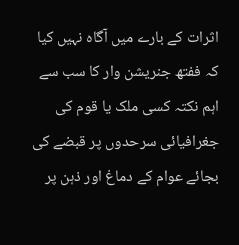اثرات کے بارے میں آگاہ نہیں کیا کہ ففتھ جنریشن وار کا سب سے اہم نکتہ کسی ملک یا قوم کی جغرافیائی سرحدوں پر قبضے کی بجائے عوام کے دماغ اور ذہن پر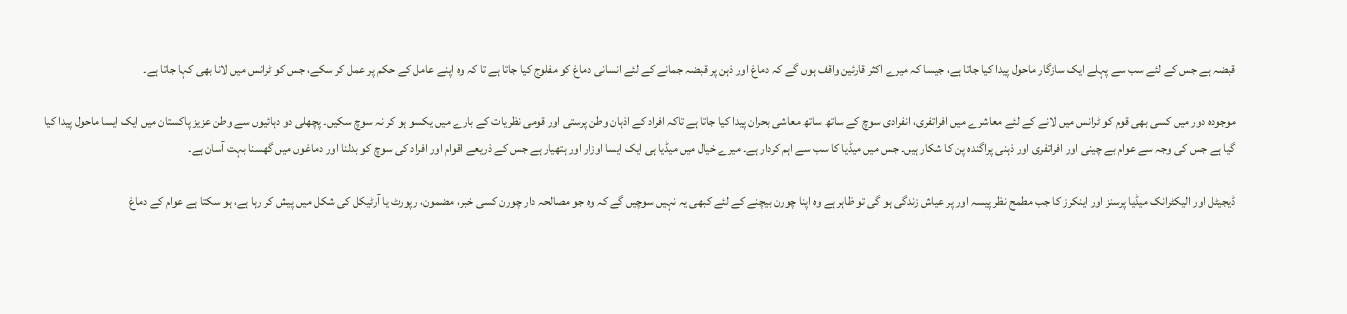قبضہ ہے جس کے لئے سب سے پہلے ایک سازگار ماحول پیدا کیا جاتا ہے، جیسا کہ میرے اکثر قارئین واقف ہوں گے کہ دماغ اور ذہن پر قبضہ جمانے کے لئے انسانی دماغ کو مفلوج کیا جاتا ہے تا کہ وہ اپنے عامل کے حکم پر عمل کر سکے، جس کو ٹرانس میں لانا بھی کہا جاتا ہے۔

موجودہ دور میں کسی بھی قوم کو ٹرانس میں لانے کے لئے معاشرے میں افراتفری، انفرادی سوچ کے ساتھ ساتھ معاشی بحران پیدا کیا جاتا ہے تاکہ افراد کے اذہان وطن پرستی اور قومی نظریات کے بارے میں یکسو ہو کر نہ سوچ سکیں۔ پچھلی دو دہائیوں سے وطن عزیز پاکستان میں ایک ایسا ماحول پیدا کیا گیا ہے جس کی وجہ سے عوام بے چینی اور افراتفری اور ذہنی پراگندہ پن کا شکار ہیں۔ جس میں میڈیا کا سب سے اہم کردار ہے۔ میرے خیال میں میڈیا ہی ایک ایسا اوزار اور ہتھیار ہے جس کے ذریعے اقوام اور افراد کی سوچ کو بدلنا اور دماغوں میں گھسنا بہت آسان ہے۔

ڈیجیٹل اور الیکٹرانک میڈیا پرسنز اور اینکرز کا جب مطمح نظر پیسہ اور پر عیاش زندگی ہو گی تو ظاہر ہے وہ اپنا چورن بیچنے کے لئے کبھی یہ نہیں سوچیں گے کہ وہ جو مصالحہ دار چورن کسی خبر، مضمون، رپورٹ یا آرٹیکل کی شکل میں پیش کر رہا ہے، ہو سکتا ہے عوام کے دماغ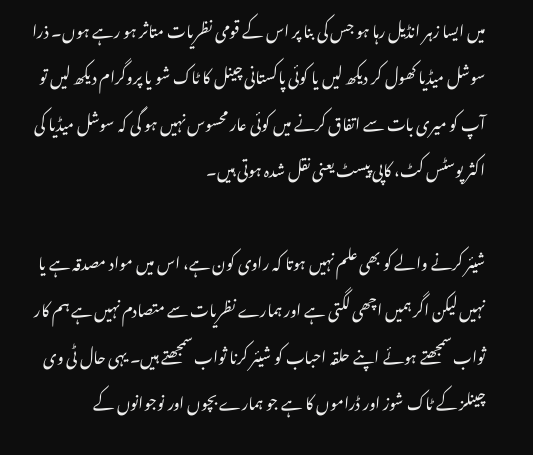میں ایسا زہر انڈیل رہا ہو جس کی بنا پر اس کے قومی نظریات متاثر ہو رہے ہوں۔ ذرا سوشل میڈیا کھول کر دیکھ لیں یا کوئی پاکستانی چینل کا ٹاک شو یا پروگرام دیکھ لیں تو آپ کو میری بات سے اتفاق کرنے میں کوئی عار محسوس نہیں ہو گی کہ سوشل میڈیا کی اکثر پوسٹس کٹ، کاپی پیسٹ یعنی نقل شدہ ہوتی ہیں۔

شیئر کرنے والے کو بھی علم نہیں ہوتا کہ راوی کون ہے، اس میں مواد مصدقہ ہے یا نہیں لیکن اگر ہمیں اچھی لگتی ہے اور ہمارے نظریات سے متصادم نہیں ہے ہم کار ثواب سمجھتے ہوئے اپنے حلقہ احباب کو شیئر کرنا ثواب سمجھتے ہیں۔ یہی حال ٹی وی چینلز کے ٹاک شوز اور ڈراموں کا ہے جو ہمارے بچوں اور نوجوانوں کے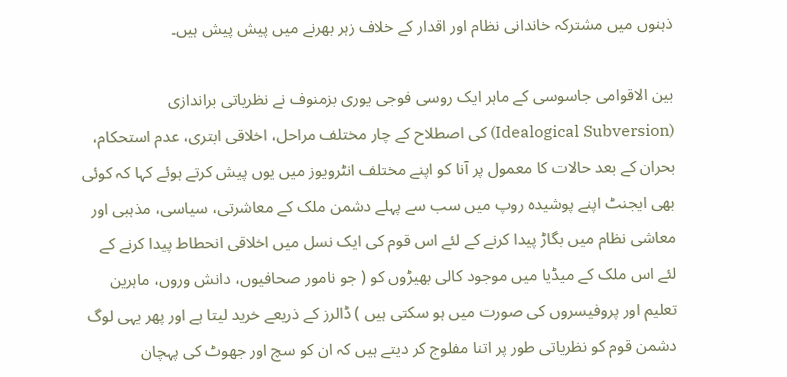ذہنوں میں مشترکہ خاندانی نظام اور اقدار کے خلاف زہر بھرنے میں پیش پیش ہیں۔

بین الاقوامی جاسوسی کے ماہر ایک روسی فوجی یوری بزمنوف نے نظریاتی براندازی (Idealogical Subversion) کی اصطلاح کے چار مختلف مراحل، اخلاقی ابتری، عدم استحکام، بحران کے بعد حالات کا معمول پر آنا کو اپنے مختلف انٹرویوز میں یوں پیش کرتے ہوئے کہا کہ کوئی بھی ایجنٹ اپنے پوشیدہ روپ میں سب سے پہلے دشمن ملک کے معاشرتی، سیاسی، مذہبی اور معاشی نظام میں بگاڑ پیدا کرنے کے لئے اس قوم کی ایک نسل میں اخلاقی انحطاط پیدا کرنے کے لئے اس ملک کے میڈیا میں موجود کالی بھیڑوں کو ( جو نامور صحافیوں، دانش وروں، ماہرین تعلیم اور پروفیسروں کی صورت میں ہو سکتی ہیں ) ڈالرز کے ذریعے خرید لیتا ہے اور پھر یہی لوگ دشمن قوم کو نظریاتی طور پر اتنا مفلوج کر دیتے ہیں کہ ان کو سچ اور جھوٹ کی پہچان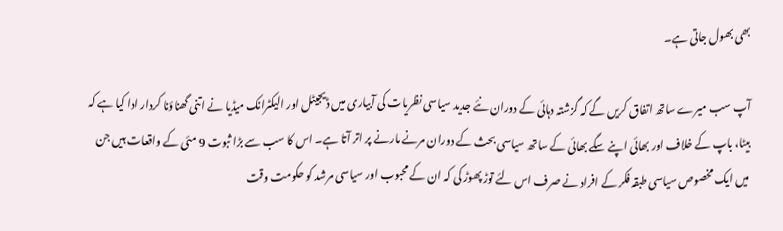بھی بھول جاتی ہے۔

آپ سب میرے ساتھ اتفاق کریں گے کہ گزشتہ دہائی کے دوران نئے جدید سیاسی نظریات کی آبیاری میں ڈیجیٹل اور الیکٹرانک میڈیا نے اتنی گھناؤنا کردار ادا کیا ہے کہ بیٹا، باپ کے خلاف اور بھائی اپنے سگے بھائی کے ساتھ سیاسی بحث کے دوران مرنے مارنے پر اتر آتا ہے۔ اس کا سب سے بڑا ثبوت 9 مئی کے واقعات ہیں جن میں ایک مخصوص سیاسی طبقہ فکر کے افراد نے صرف اس لئے توڑ پھوڑ کی کہ ان کے محبوب اور سیاسی مرشد کو حکومت وقت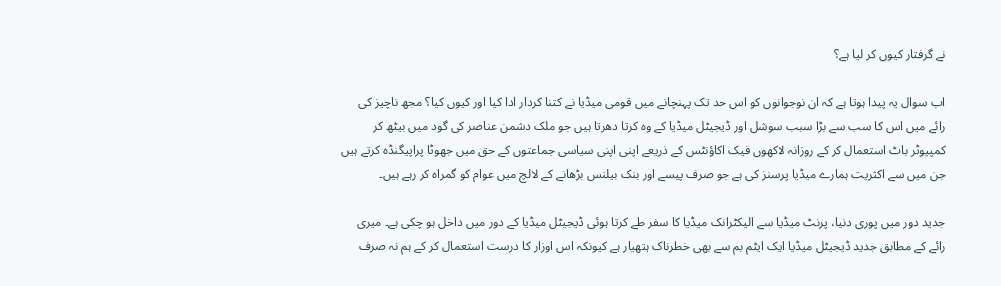نے گرفتار کیوں کر لیا ہے؟

اب سوال یہ پیدا ہوتا ہے کہ ان نوجوانوں کو اس حد تک پہنچانے میں قومی میڈیا نے کتنا کردار ادا کیا اور کیوں کیا؟ مجھ ناچیز کی رائے میں اس کا سب سے بڑا سبب سوشل اور ڈیجیٹل میڈیا کے وہ کرتا دھرتا ہیں جو ملک دشمن عناصر کی گود میں بیٹھ کر کمپیوٹر باٹ استعمال کر کے روزانہ لاکھوں فیک اکاؤنٹس کے ذریعے اپنی اپنی سیاسی جماعتوں کے حق میں جھوٹا پراپیگنڈہ کرتے ہیں جن میں سے اکثریت ہمارے میڈیا پرسنز کی ہے جو صرف پیسے اور بنک بیلنس بڑھانے کے لالچ میں عوام کو گمراہ کر رہے ہیں۔

جدید دور میں پوری دنیا، پرنٹ میڈیا سے الیکٹرانک میڈیا کا سفر طے کرتا ہوئی ڈیجیٹل میڈیا کے دور میں داخل ہو چکی ہے۔ میری رائے کے مطابق جدید ڈیجیٹل میڈیا ایک ایٹم بم سے بھی خطرناک ہتھیار ہے کیونکہ اس اوزار کا درست استعمال کر کے ہم نہ صرف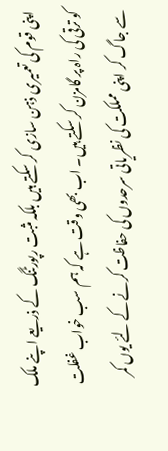اپنی قوم کی تعمیری ذہن سازی کر سکتے ہیں بلکہ مثبت رپورٹنگ کے ذریعے اپنے ملک کو ترقی کی راہ پر گامزن کر سکتے ہیں۔ اب بھی وقت ہے کہ ہم سب خواب غفلت سے جاگ کر اپنی مملکت کی نظریاتی سرحدوں کی حفاظت کرنے کے لئے یوں کمر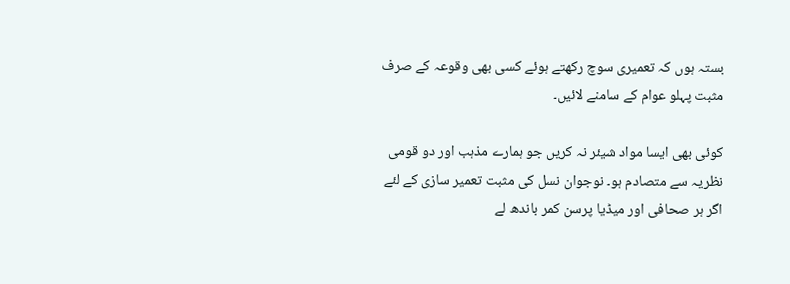بستہ ہوں کہ تعمیری سوچ رکھتے ہوئے کسی بھی وقوعہ کے صرف مثبت پہلو عوام کے سامنے لائیں۔

کوئی بھی ایسا مواد شیئر نہ کریں جو ہمارے مذہب اور دو قومی نظریہ سے متصادم ہو۔ نوجوان نسل کی مثبت تعمیر سازی کے لئے اگر ہر صحافی اور میڈیا پرسن کمر باندھ لے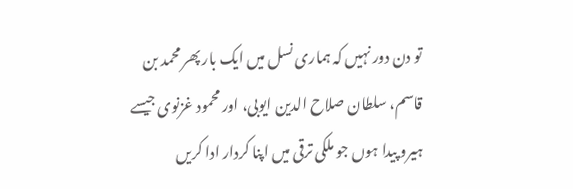تو دن دور نہیں کہ ہماری نسل میں ایک بار پھر محمد بن قاسم، سلطان صلاح الدین ایوبی، اور محمود غزنوی جیسے ہیرو پیدا ہوں جو ملکی ترقی میں اپنا کردار ادا کریں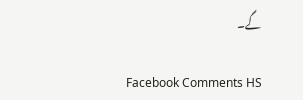گے۔

Facebook Comments HS